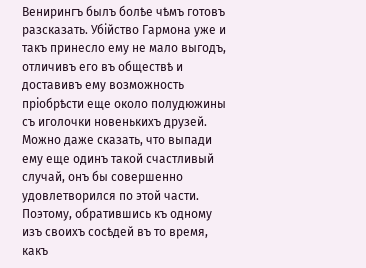Венирингъ былъ болѣе чѣмъ готовъ разсказать. Убійство Гармона уже и такъ принесло ему не мало выгодъ, отличивъ его въ обществѣ и доставивъ ему возможность пріобрѣсти еще около полудюжины съ иголочки новенькихъ друзей. Можно даже сказать, что выпади ему еще одинъ такой счастливый случай, онъ бы совершенно удовлетворился по этой части. Поэтому, обратившись къ одному изъ своихъ сосѣдей въ то время, какъ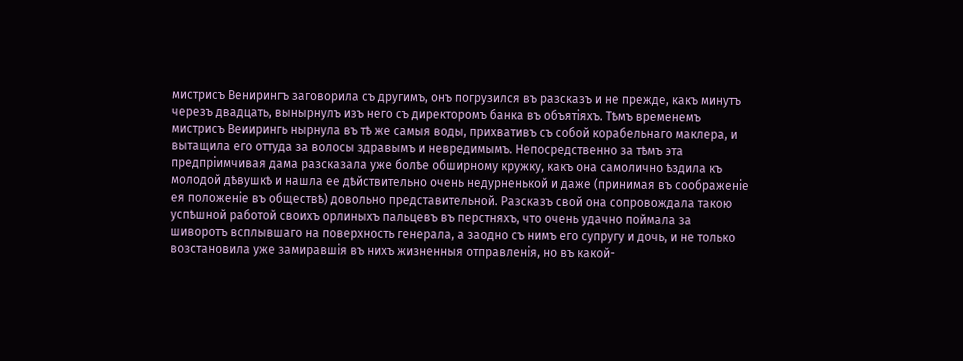мистрисъ Beнирингъ заговорила съ другимъ, онъ погрузился въ разсказъ и не прежде, какъ минутъ черезъ двадцать, вынырнулъ изъ него съ директоромъ банка въ объятіяхъ. Тѣмъ временемъ мистрисъ Веиирингь нырнула въ тѣ же самыя воды, прихвативъ съ собой корабельнаго маклера, и вытащила его оттуда за волосы здравымъ и невредимымъ. Непосредственно за тѣмъ эта предпріимчивая дама разсказала уже болѣе обширному кружку, какъ она самолично ѣздила къ молодой дѣвушкѣ и нашла ее дѣйствительно очень недурненькой и даже (принимая въ соображеніе ея положеніе въ обществѣ) довольно представительной. Разсказъ свой она сопровождала такою успѣшной работой своихъ орлиныхъ пальцевъ въ перстняхъ, что очень удачно поймала за шиворотъ всплывшаго на поверхность генерала, а заодно съ нимъ его супругу и дочь, и не только возстановила уже замиравшія въ нихъ жизненныя отправленія, но въ какой-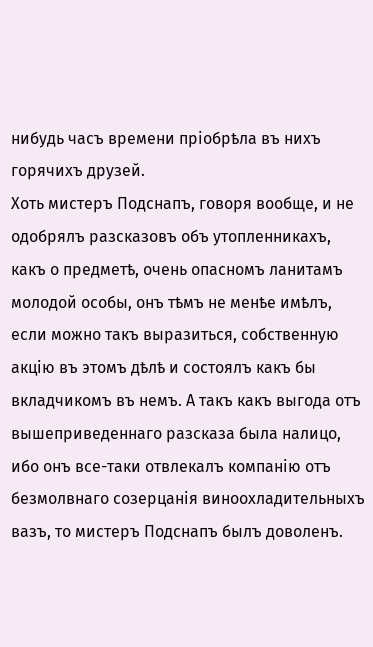нибудь часъ времени пріобрѣла въ нихъ горячихъ друзей.
Хоть мистеръ Подснапъ, говоря вообще, и не одобрялъ разсказовъ объ утопленникахъ, какъ о предметѣ, очень опасномъ ланитамъ молодой особы, онъ тѣмъ не менѣе имѣлъ, если можно такъ выразиться, собственную акцію въ этомъ дѣлѣ и состоялъ какъ бы вкладчикомъ въ немъ. А такъ какъ выгода отъ вышеприведеннаго разсказа была налицо, ибо онъ все-таки отвлекалъ компанію отъ безмолвнаго созерцанія виноохладительныхъ вазъ, то мистеръ Подснапъ былъ доволенъ.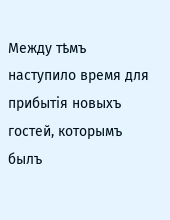Между тѣмъ наступило время для прибытія новыхъ гостей, которымъ былъ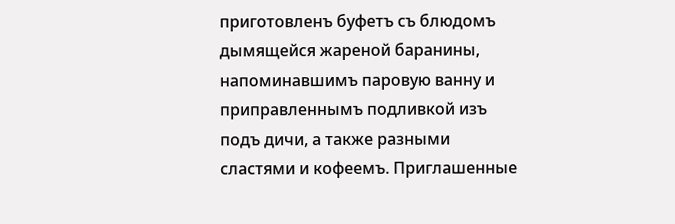приготовленъ буфетъ съ блюдомъ дымящейся жареной баранины, напоминавшимъ паровую ванну и приправленнымъ подливкой изъ подъ дичи, а также разными сластями и кофеемъ. Приглашенные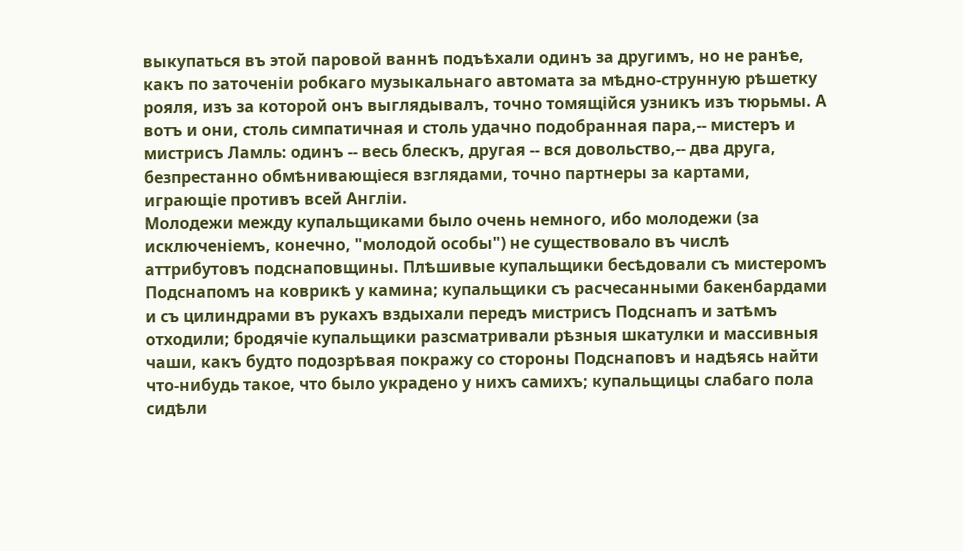выкупаться въ этой паровой ваннѣ подъѣхали одинъ за другимъ, но не ранѣе, какъ по заточеніи робкаго музыкальнаго автомата за мѣдно-струнную рѣшетку рояля, изъ за которой онъ выглядывалъ, точно томящійся узникъ изъ тюрьмы. А вотъ и они, столь симпатичная и столь удачно подобранная пара,-- мистеръ и мистрисъ Ламль: одинъ -- весь блескъ, другая -- вся довольство,-- два друга, безпрестанно обмѣнивающіеся взглядами, точно партнеры за картами, играющіе противъ всей Англіи.
Молодежи между купальщиками было очень немного, ибо молодежи (за исключеніемъ, конечно, "молодой особы") не существовало въ числѣ аттрибутовъ подснаповщины. Плѣшивые купальщики бесѣдовали съ мистеромъ Подснапомъ на коврикѣ у камина; купальщики съ расчесанными бакенбардами и съ цилиндрами въ рукахъ вздыхали передъ мистрисъ Подснапъ и затѣмъ отходили; бродячіе купальщики разсматривали рѣзныя шкатулки и массивныя чаши, какъ будто подозрѣвая покражу со стороны Подснаповъ и надѣясь найти что-нибудь такое, что было украдено у нихъ самихъ; купальщицы слабаго пола сидѣли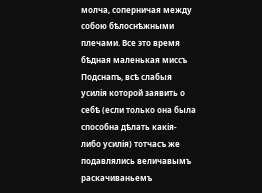молча, соперничая между собою бѣлоснѣжными плечами. Все это время бѣдная маленькая миссъ Подснапъ, всѣ слабыя усилія которой заявить о себѣ (если только она была способна дѣлать какія-либо усилія) тотчасъ же подавлялись величавымъ раскачиваньемъ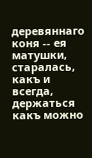деревяннаго коня -- ея матушки, старалась, какъ и всегда, держаться какъ можно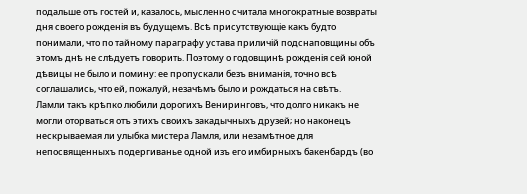подальше отъ гостей и, казалось, мысленно считала многократные возвраты дня своего рожденія въ будущемъ. Всѣ присутствующіе какъ будто понимали, что по тайному параграфу устава приличій подснаповщины объ этомъ днѣ не слѣдуетъ говорить. Поэтому о годовщинѣ рожденія сей юной дѣвицы не было и помину: ее пропускали безъ вниманія, точно всѣ соглашались, что ей, пожалуй, незачѣмъ было и рождаться на свѣтъ.
Ламли такъ крѣпко любили дорогихъ Вениринговъ, что долго никакъ не могли оторваться отъ этихъ своихъ закадычныхъ друзей; но наконецъ нескрываемая ли улыбка мистера Ламля, или незамѣтное для непосвященныхъ подергиванье одной изъ его имбирныхъ бакенбардъ (во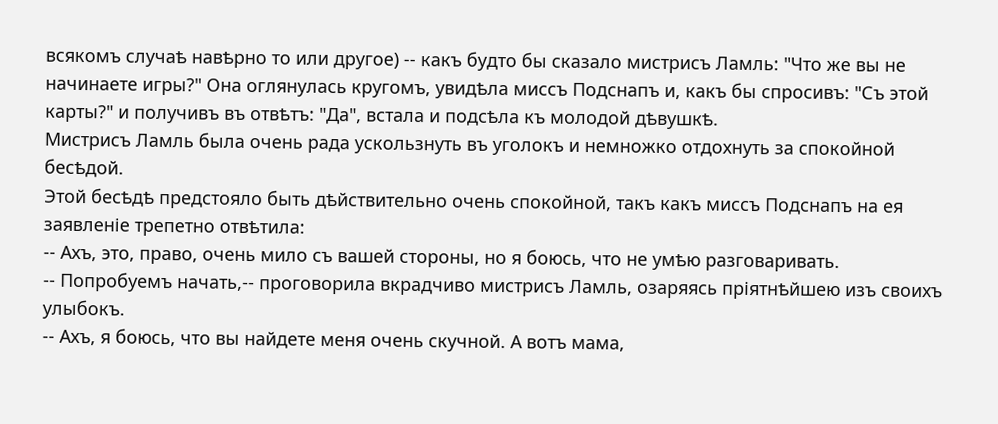всякомъ случаѣ навѣрно то или другое) -- какъ будто бы сказало мистрисъ Ламль: "Что же вы не начинаете игры?" Она оглянулась кругомъ, увидѣла миссъ Подснапъ и, какъ бы спросивъ: "Съ этой карты?" и получивъ въ отвѣтъ: "Да", встала и подсѣла къ молодой дѣвушкѣ.
Мистрисъ Ламль была очень рада ускользнуть въ уголокъ и немножко отдохнуть за спокойной бесѣдой.
Этой бесѣдѣ предстояло быть дѣйствительно очень спокойной, такъ какъ миссъ Подснапъ на ея заявленіе трепетно отвѣтила:
-- Ахъ, это, право, очень мило съ вашей стороны, но я боюсь, что не умѣю разговаривать.
-- Попробуемъ начать,-- проговорила вкрадчиво мистрисъ Ламль, озаряясь пріятнѣйшею изъ своихъ улыбокъ.
-- Ахъ, я боюсь, что вы найдете меня очень скучной. А вотъ мама,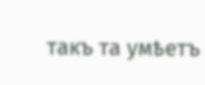такъ та умѣетъ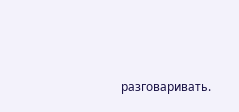разговаривать.